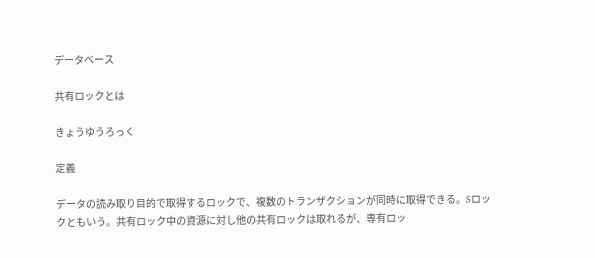データベース

共有ロックとは

きょうゆうろっく

定義

データの読み取り目的で取得するロックで、複数のトランザクションが同時に取得できる。Sロックともいう。共有ロック中の資源に対し他の共有ロックは取れるが、専有ロッ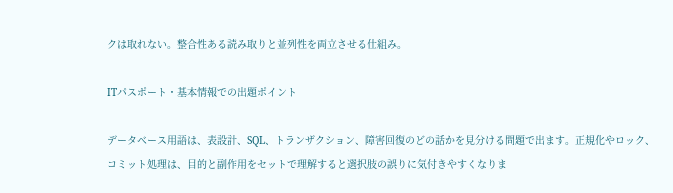クは取れない。整合性ある読み取りと並列性を両立させる仕組み。

ITパスポート・基本情報での出題ポイント

データベース用語は、表設計、SQL、トランザクション、障害回復のどの話かを見分ける問題で出ます。正規化やロック、コミット処理は、目的と副作用をセットで理解すると選択肢の誤りに気付きやすくなりま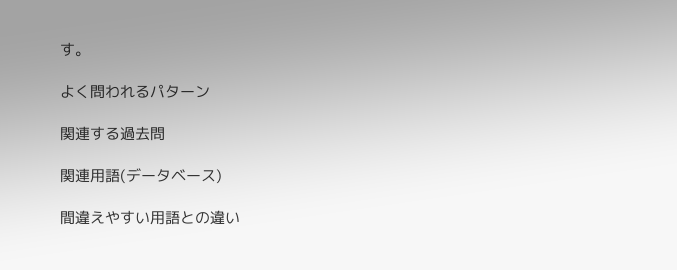す。

よく問われるパターン

関連する過去問

関連用語(データベース)

間違えやすい用語との違い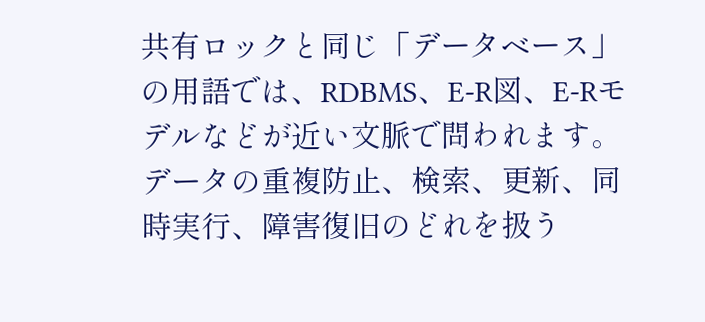共有ロックと同じ「データベース」の用語では、RDBMS、E-R図、E-Rモデルなどが近い文脈で問われます。データの重複防止、検索、更新、同時実行、障害復旧のどれを扱う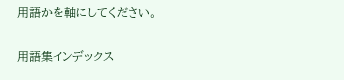用語かを軸にしてください。

用語集インデックス